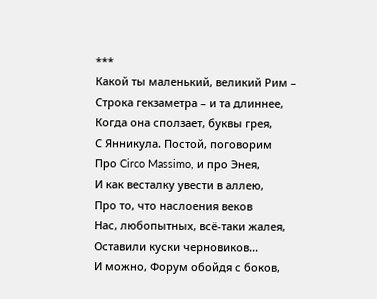***
Какой ты маленький, великий Рим –
Строка гекзаметра – и та длиннее,
Когда она сползает, буквы грея,
С Янникула. Постой, поговорим
Про Circo Massimo, и про Энея,
И как весталку увести в аллею,
Про то, что наслоения веков
Нас, любопытных, всё-таки жалея,
Оставили куски черновиков...
И можно, Форум обойдя с боков,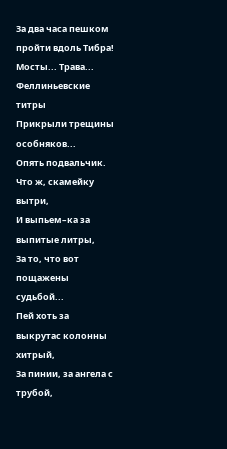За два часа пешком пройти вдоль Тибра!
Мосты... Трава... Феллиньевские титры
Прикрыли трещины особняков...
Опять подвальчик. Что ж, скамейку вытри,
И выпьем–ка за выпитые литры,
За то, что вот пощажены судьбой...
Пей хоть за выкрутас колонны хитрый,
За пинии, за ангела с трубой,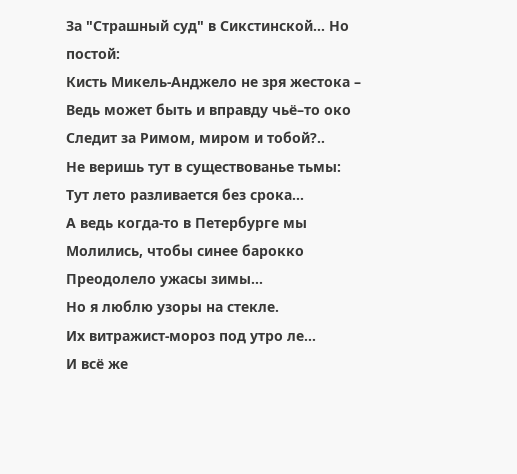За "Страшный суд" в Сикстинской... Но постой:
Кисть Микель-Анджело не зря жестока –
Ведь может быть и вправду чьё–то око
Следит за Римом, миром и тобой?..
Не веришь тут в существованье тьмы:
Тут лето разливается без срока...
А ведь когда-то в Петербурге мы
Молились, чтобы синее барокко
Преодолело ужасы зимы...
Но я люблю узоры на стекле.
Их витражист-мороз под утро ле...
И всё же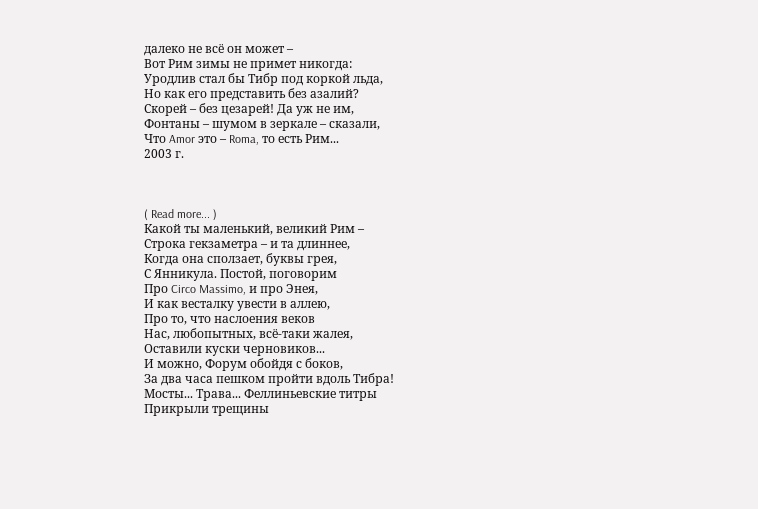далеко не всё он может –
Вот Рим зимы не примет никогда:
Уродлив стал бы Тибр под коркой льда,
Но как его представить без азалий?
Скорей – без цезарей! Да уж не им,
Фонтаны – шумом в зеркале – сказали,
Что Amor это – Roma, то есть Рим...
2003 г.



( Read more... )
Какой ты маленький, великий Рим –
Строка гекзаметра – и та длиннее,
Когда она сползает, буквы грея,
С Янникула. Постой, поговорим
Про Circo Massimo, и про Энея,
И как весталку увести в аллею,
Про то, что наслоения веков
Нас, любопытных, всё-таки жалея,
Оставили куски черновиков...
И можно, Форум обойдя с боков,
За два часа пешком пройти вдоль Тибра!
Мосты... Трава... Феллиньевские титры
Прикрыли трещины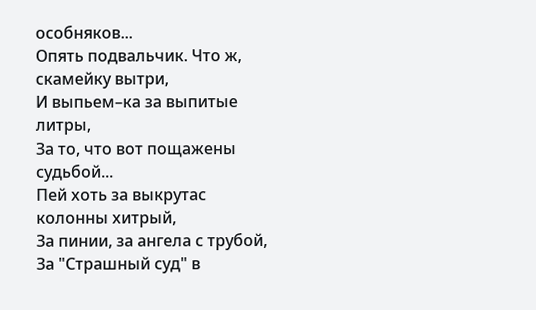особняков...
Опять подвальчик. Что ж, скамейку вытри,
И выпьем–ка за выпитые литры,
За то, что вот пощажены судьбой...
Пей хоть за выкрутас колонны хитрый,
За пинии, за ангела с трубой,
За "Страшный суд" в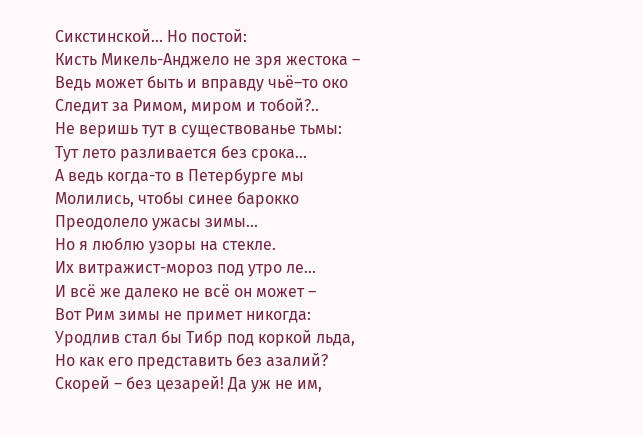Сикстинской... Но постой:
Кисть Микель-Анджело не зря жестока –
Ведь может быть и вправду чьё–то око
Следит за Римом, миром и тобой?..
Не веришь тут в существованье тьмы:
Тут лето разливается без срока...
А ведь когда-то в Петербурге мы
Молились, чтобы синее барокко
Преодолело ужасы зимы...
Но я люблю узоры на стекле.
Их витражист-мороз под утро ле...
И всё же далеко не всё он может –
Вот Рим зимы не примет никогда:
Уродлив стал бы Тибр под коркой льда,
Но как его представить без азалий?
Скорей – без цезарей! Да уж не им,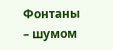Фонтаны – шумом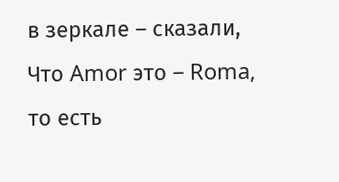в зеркале – сказали,
Что Amor это – Roma, то есть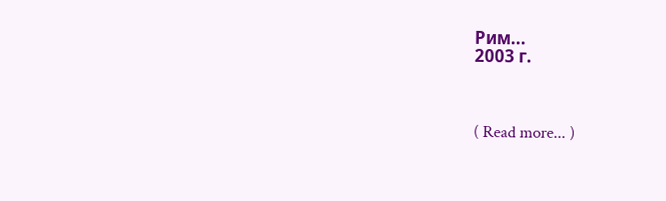Рим...
2003 г.



( Read more... )